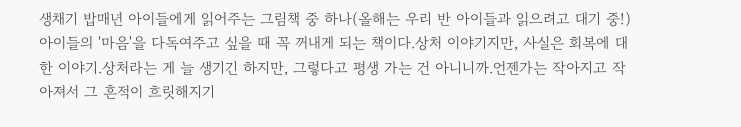생채기 밥매년 아이들에게 읽어주는 그림책 중 하나(올해는 우리 반 아이들과 읽으려고 대기 중!)아이들의 '마음'을 다독여주고 싶을 때 꼭 꺼내게 되는 책이다.상처 이야기지만, 사실은 회복에 대한 이야기.상처라는 게 늘 생기긴 하지만, 그렇다고 평생 가는 건 아니니까.언젠가는 작아지고 작아져서 그 흔적이 흐릿해지기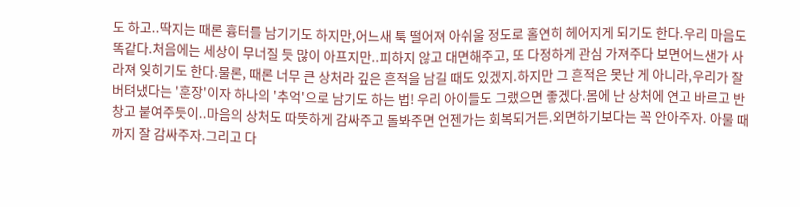도 하고..딱지는 때론 흉터를 남기기도 하지만,어느새 툭 떨어져 아쉬울 정도로 홀연히 헤어지게 되기도 한다.우리 마음도 똑같다.처음에는 세상이 무너질 듯 많이 아프지만..피하지 않고 대면해주고, 또 다정하게 관심 가져주다 보면어느샌가 사라져 잊히기도 한다.물론, 때론 너무 큰 상처라 깊은 흔적을 남길 때도 있겠지.하지만 그 흔적은 못난 게 아니라,우리가 잘 버텨냈다는 '훈장'이자 하나의 '추억'으로 남기도 하는 법! 우리 아이들도 그랬으면 좋겠다.몸에 난 상처에 연고 바르고 반창고 붙여주듯이..마음의 상처도 따뜻하게 감싸주고 돌봐주면 언젠가는 회복되거든.외면하기보다는 꼭 안아주자. 아물 때까지 잘 감싸주자.그리고 다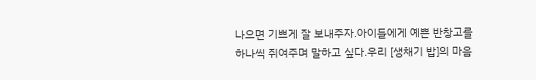나으면 기쁘게 잘 보내주자.아이들에게 예쁜 반창고를 하나씩 쥐여주며 말하고 싶다.우리 [생채기 밥]의 마음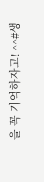을 꼭 기억하자고! ^^#생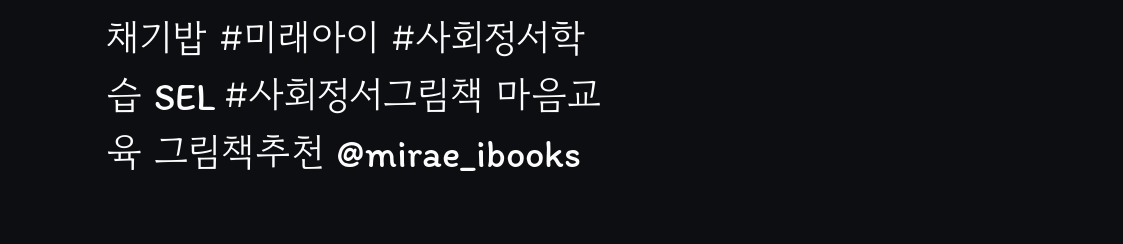채기밥 #미래아이 #사회정서학습 SEL #사회정서그림책 마음교육 그림책추천 @mirae_ibooks